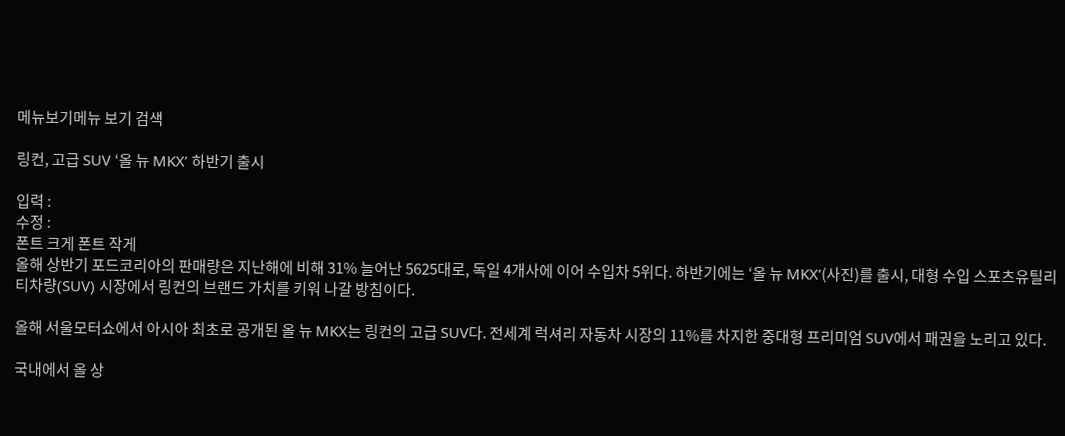메뉴보기메뉴 보기 검색

링컨, 고급 SUV ‘올 뉴 MKX’ 하반기 출시

입력 :
수정 :
폰트 크게 폰트 작게
올해 상반기 포드코리아의 판매량은 지난해에 비해 31% 늘어난 5625대로, 독일 4개사에 이어 수입차 5위다. 하반기에는 ‘올 뉴 MKX’(사진)를 출시, 대형 수입 스포츠유틸리티차량(SUV) 시장에서 링컨의 브랜드 가치를 키워 나갈 방침이다.

올해 서울모터쇼에서 아시아 최초로 공개된 올 뉴 MKX는 링컨의 고급 SUV다. 전세계 럭셔리 자동차 시장의 11%를 차지한 중대형 프리미엄 SUV에서 패권을 노리고 있다.

국내에서 올 상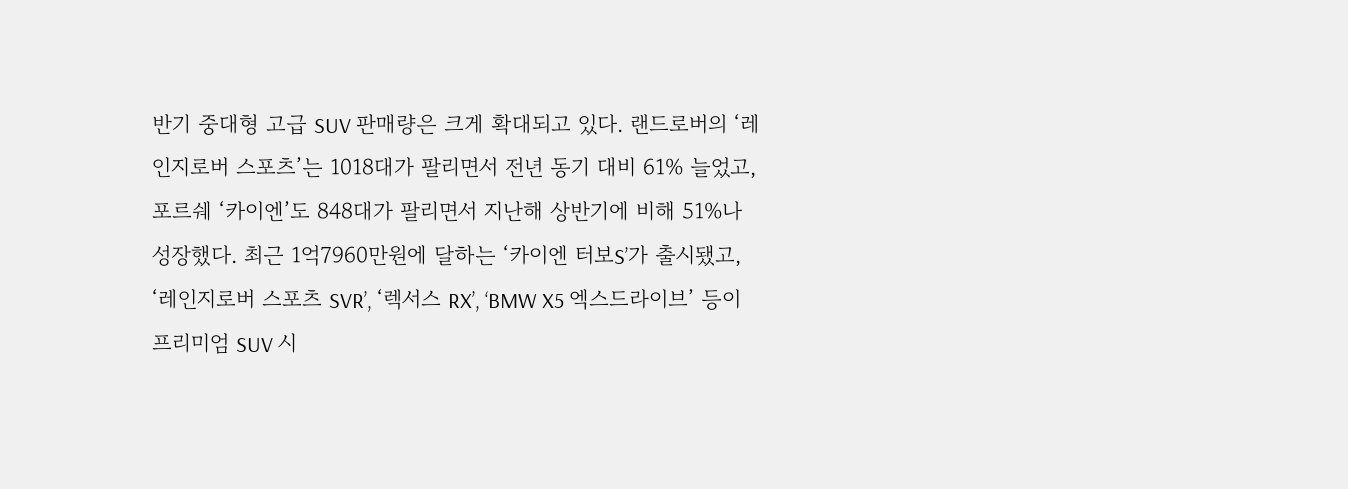반기 중대형 고급 SUV 판매량은 크게 확대되고 있다. 랜드로버의 ‘레인지로버 스포츠’는 1018대가 팔리면서 전년 동기 대비 61% 늘었고, 포르쉐 ‘카이엔’도 848대가 팔리면서 지난해 상반기에 비해 51%나 성장했다. 최근 1억7960만원에 달하는 ‘카이엔 터보S’가 출시됐고, ‘레인지로버 스포츠 SVR’, ‘렉서스 RX’, ‘BMW X5 엑스드라이브’ 등이 프리미엄 SUV 시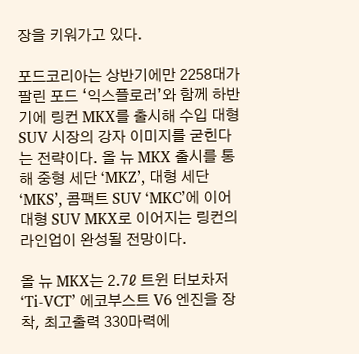장을 키워가고 있다.

포드코리아는 상반기에만 2258대가 팔린 포드 ‘익스플로러’와 함께 하반기에 링컨 MKX를 출시해 수입 대형 SUV 시장의 강자 이미지를 굳힌다는 전략이다. 올 뉴 MKX 출시를 통해 중형 세단 ‘MKZ’, 대형 세단 ‘MKS’, 콤팩트 SUV ‘MKC’에 이어 대형 SUV MKX로 이어지는 링컨의 라인업이 완성될 전망이다.

올 뉴 MKX는 2.7ℓ 트윈 터보차저 ‘Ti-VCT’ 에코부스트 V6 엔진을 장착, 최고출력 330마력에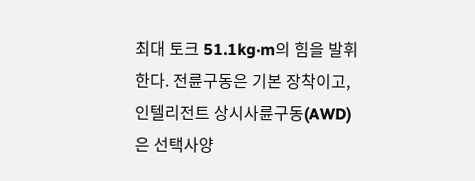최대 토크 51.1kg·m의 힘을 발휘한다. 전륜구동은 기본 장착이고, 인텔리전트 상시사륜구동(AWD)은 선택사양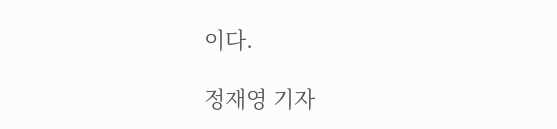이다.

정재영 기자